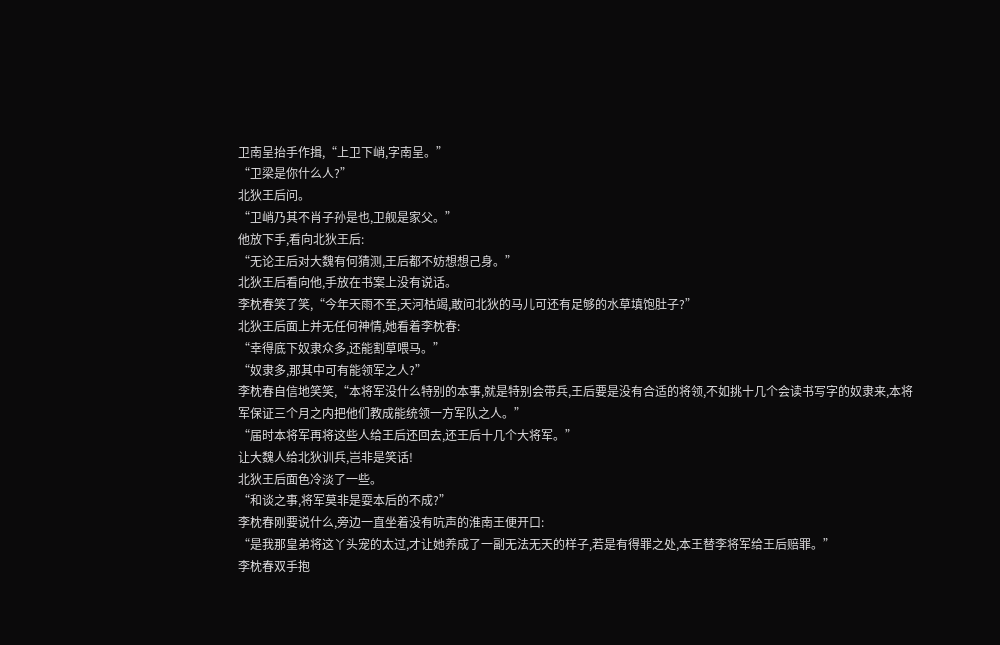卫南呈抬手作揖,“上卫下峭,字南呈。”
“卫梁是你什么人?”
北狄王后问。
“卫峭乃其不肖子孙是也,卫舰是家父。”
他放下手,看向北狄王后:
“无论王后对大魏有何猜测,王后都不妨想想己身。”
北狄王后看向他,手放在书案上没有说话。
李枕春笑了笑,“今年天雨不至,天河枯竭,敢问北狄的马儿可还有足够的水草填饱肚子?”
北狄王后面上并无任何神情,她看着李枕春:
“幸得底下奴隶众多,还能割草喂马。”
“奴隶多,那其中可有能领军之人?”
李枕春自信地笑笑,“本将军没什么特别的本事,就是特别会带兵,王后要是没有合适的将领,不如挑十几个会读书写字的奴隶来,本将军保证三个月之内把他们教成能统领一方军队之人。”
“届时本将军再将这些人给王后还回去,还王后十几个大将军。”
让大魏人给北狄训兵,岂非是笑话!
北狄王后面色冷淡了一些。
“和谈之事,将军莫非是耍本后的不成?”
李枕春刚要说什么,旁边一直坐着没有吭声的淮南王便开口:
“是我那皇弟将这丫头宠的太过,才让她养成了一副无法无天的样子,若是有得罪之处,本王替李将军给王后赔罪。”
李枕春双手抱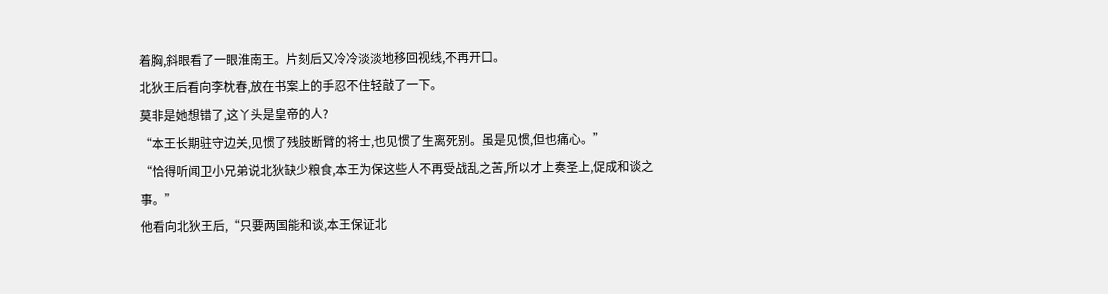着胸,斜眼看了一眼淮南王。片刻后又冷冷淡淡地移回视线,不再开口。
北狄王后看向李枕春,放在书案上的手忍不住轻敲了一下。
莫非是她想错了,这丫头是皇帝的人?
“本王长期驻守边关,见惯了残肢断臂的将士,也见惯了生离死别。虽是见惯,但也痛心。”
“恰得听闻卫小兄弟说北狄缺少粮食,本王为保这些人不再受战乱之苦,所以才上奏圣上,促成和谈之事。”
他看向北狄王后,“只要两国能和谈,本王保证北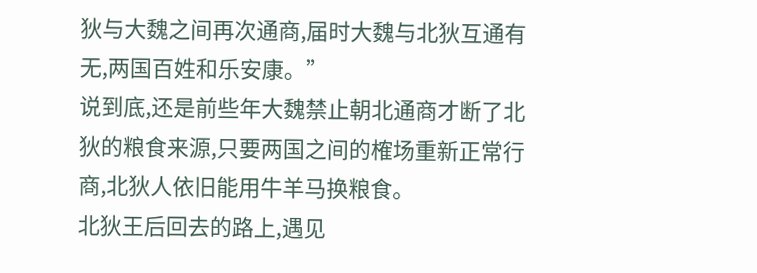狄与大魏之间再次通商,届时大魏与北狄互通有无,两国百姓和乐安康。”
说到底,还是前些年大魏禁止朝北通商才断了北狄的粮食来源,只要两国之间的榷场重新正常行商,北狄人依旧能用牛羊马换粮食。
北狄王后回去的路上,遇见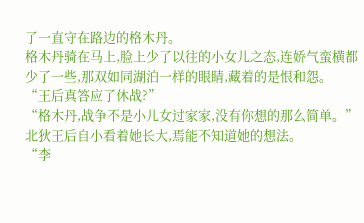了一直守在路边的格木丹。
格木丹骑在马上,脸上少了以往的小女儿之态,连娇气蛮横都少了一些,那双如同湖泊一样的眼睛,藏着的是恨和怨。
“王后真答应了休战?”
“格木丹,战争不是小儿女过家家,没有你想的那么简单。”
北狄王后自小看着她长大,焉能不知道她的想法。
“李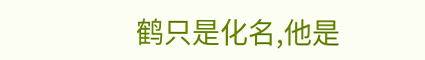鹤只是化名,他是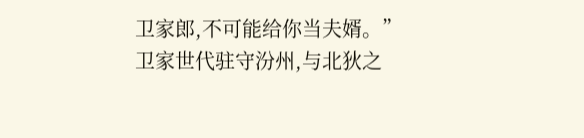卫家郎,不可能给你当夫婿。”
卫家世代驻守汾州,与北狄之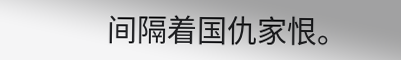间隔着国仇家恨。